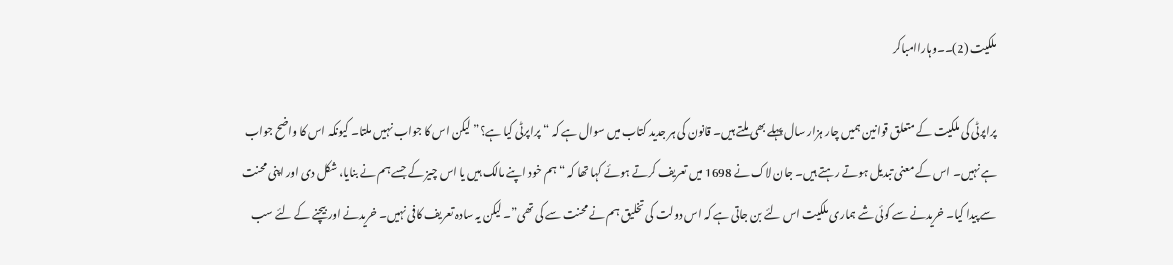ملکیت (2)۔۔وہاراامباکر

پراپرٹی کی ملکیت کے متعلق قوانین ہمیں چار ہزار سال پہلے بھی ملتے ہیں۔ قانون کی ہر جدید کتاب میں سوال ہے کہ “پراپرٹی کیا ہے؟” لیکن اس کا جواب نہیں ملتا۔ کیونکہ اس کا واضح جواب ہے نہیں۔ اس کے معنی تبدیل ہوتے رہتے ہیں۔ جان لاک نے 1698 میں تعریف کرتے ہوئے کہا تھا کہ “ہم خود اپنے مالک ہیں یا اس چیز کے جسے ہم نے بنایا، شکل دی اور اپنی محنت سے پیدا کیا۔ خریدنے سے کوئی شے ہماری ملکیت اس لئے بن جاتی ہے کہ اس دولت کی تخلیق ہم نے محنت سے کی تھی”۔ لیکن یہ سادہ تعریف کافی نہیں۔ خریدنے اور بیچنے کے لئے سب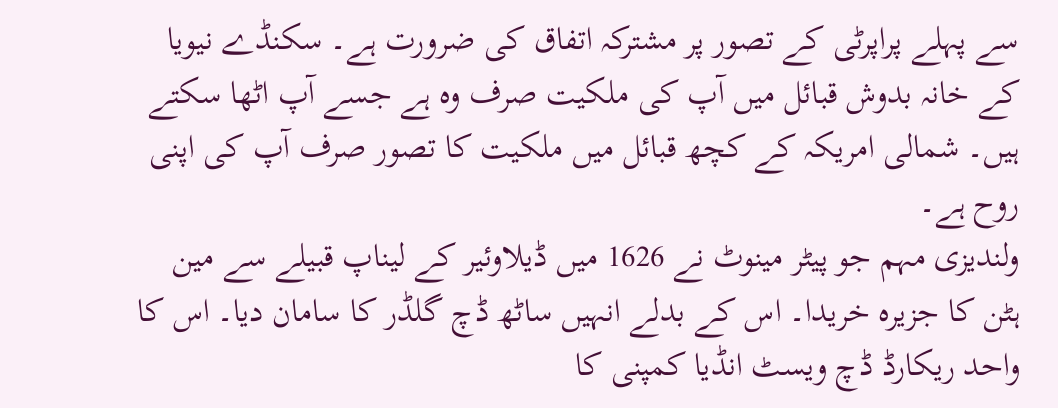سے پہلے پراپرٹی کے تصور پر مشترکہ اتفاق کی ضرورت ہے۔ سکنڈے نیویا کے خانہ بدوش قبائل میں آپ کی ملکیت صرف وہ ہے جسے آپ اٹھا سکتے ہیں۔ شمالی امریکہ کے کچھ قبائل میں ملکیت کا تصور صرف آپ کی اپنی روح ہے۔
ولندیزی مہم جو پیٹر مینوٹ نے 1626 میں ڈیلاوئیر کے لیناپ قبیلے سے مین ہٹن کا جزیرہ خریدا۔ اس کے بدلے انہیں ساٹھ ڈچ گلڈر کا سامان دیا۔ اس کا واحد ریکارڈ ڈچ ویسٹ انڈیا کمپنی کا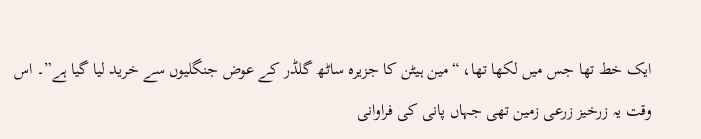ایک خط تھا جس میں لکھا تھا، “مین ہیٹن کا جزیرہ ساٹھ گلڈر کے عوض جنگلیوں سے خرید لیا گیا ہے”۔ اس وقت یہ زرخیز زرعی زمین تھی جہاں پانی کی فراوانی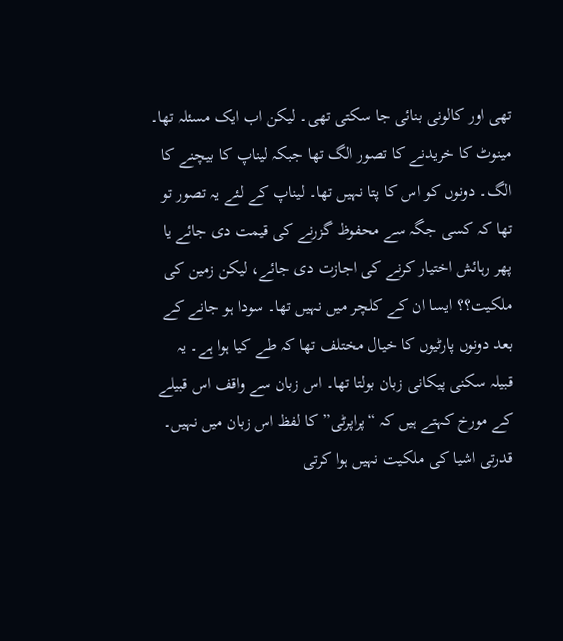تھی اور کالونی بنائی جا سکتی تھی۔ لیکن اب ایک مسئلہ تھا۔ مینوٹ کا خریدنے کا تصور الگ تھا جبکہ لیناپ کا بیچنے کا الگ۔ دونوں کو اس کا پتا نہیں تھا۔ لیناپ کے لئے یہ تصور تو تھا کہ کسی جگہ سے محفوظ گزرنے کی قیمت دی جائے یا پھر رہائش اختیار کرنے کی اجازت دی جائے، لیکن زمین کی ملکیت؟؟ ایسا ان کے کلچر میں نہیں تھا۔ سودا ہو جانے کے بعد دونوں پارٹیوں کا خیال مختلف تھا کہ طے کیا ہوا ہے۔ یہ قبیلہ سکنی پیکانی زبان بولتا تھا۔ اس زبان سے واقف اس قبیلے کے مورخ کہتے ہیں کہ “پراپرٹی” کا لفظ اس زبان میں نہیں۔ قدرتی اشیا کی ملکیت نہیں ہوا کرتی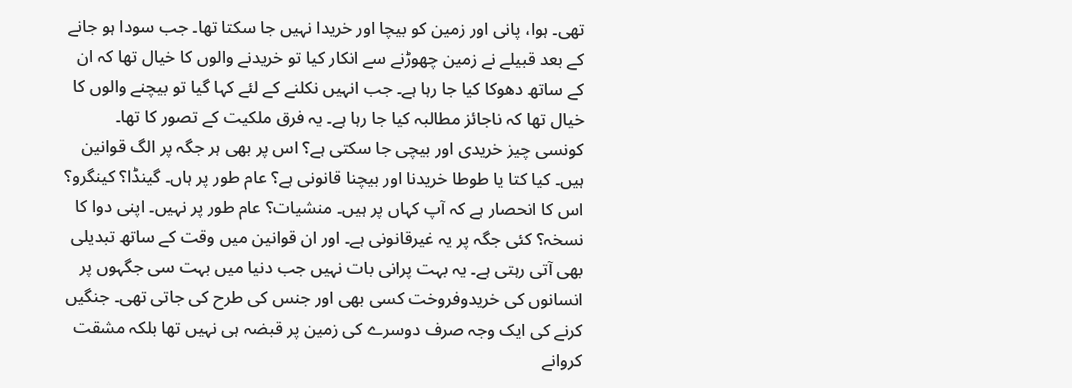تھی۔ ہوا، پانی اور زمین کو بیچا اور خریدا نہیں جا سکتا تھا۔ جب سودا ہو جانے کے بعد قبیلے نے زمین چھوڑنے سے انکار کیا تو خریدنے والوں کا خیال تھا کہ ان کے ساتھ دھوکا کیا جا رہا ہے۔ جب انہیں نکلنے کے لئے کہا گیا تو بیچنے والوں کا خیال تھا کہ ناجائز مطالبہ کیا جا رہا ہے۔ یہ فرق ملکیت کے تصور کا تھا۔
کونسی چیز خریدی اور بیچی جا سکتی ہے؟ اس پر بھی ہر جگہ پر الگ قوانین ہیں۔ کیا کتا یا طوطا خریدنا اور بیچنا قانونی ہے؟ عام طور پر ہاں۔ گینڈا؟ کینگرو؟ اس کا انحصار ہے کہ آپ کہاں پر ہیں۔ منشیات؟ عام طور پر نہیں۔ اپنی دوا کا نسخہ؟ کئی جگہ پر یہ غیرقانونی ہے۔ اور ان قوانین میں وقت کے ساتھ تبدیلی بھی آتی رہتی ہے۔ یہ بہت پرانی بات نہیں جب دنیا میں بہت سی جگہوں پر انسانوں کی خریدوفروخت کسی بھی اور جنس کی طرح کی جاتی تھی۔ جنگیں کرنے کی ایک وجہ صرف دوسرے کی زمین پر قبضہ ہی نہیں تھا بلکہ مشقت کروانے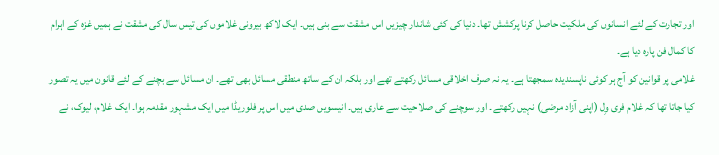اور تجارت کے لئے انسانوں کی ملکیت حاصل کرنا پرکشش تھا۔ دنیا کی کئی شاندار چیزیں اس مشقت سے بنی ہیں۔ ایک لاکھ بیرونی غلاموں کی تیس سال کی مشقت نے ہمیں غزہ کے اہرام کا کمال فن پارہ دیا ہے۔
غلامی پر قوانین کو آج ہر کوئی ناپسندیدہ سمجھتا ہے۔ یہ نہ صرف اخلاقی مسائل رکھتے تھے اور بلکہ ان کے ساتھ منطقی مسائل بھی تھے۔ ان مسائل سے بچنے کے لئے قانون میں یہ تصور کیا جاتا تھا کہ غلام فری وِل (اپنی آزاد مرضی) نہیں رکھتے۔ اور سوچنے کی صلاحیت سے عاری ہیں۔ انیسویں صدی میں اس پر فلوریڈا میں ایک مشہور مقدمہ ہوا۔ ایک غلام، لیوک، نے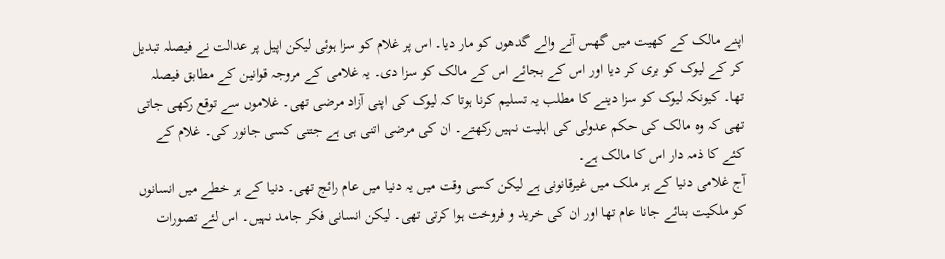اپنے مالک کے کھیت میں گھس آنے والے گدھوں کو مار دیا۔ اس پر غلام کو سزا ہوئی لیکن اپیل پر عدالت نے فیصلہ تبدیل کر کے لیوک کو بری کر دیا اور اس کے بجائے اس کے مالک کو سزا دی۔ یہ غلامی کے مروجہ قوانین کے مطابق فیصلہ تھا۔ کیونکہ لیوک کو سزا دینے کا مطلب یہ تسلیم کرنا ہوتا کہ لیوک کی اپنی آزاد مرضی تھی۔ غلاموں سے توقع رکھی جاتی تھی کہ وہ مالک کی حکم عدولی کی اہلیت نہیں رکھتے۔ ان کی مرضی اتنی ہی ہے جتنی کسی جانور کی۔ غلام کے کئے کا ذمہ دار اس کا مالک ہے۔
آج غلامی دنیا کے ہر ملک میں غیرقانونی ہے لیکن کسی وقت میں یہ دنیا میں عام رائج تھی۔ دنیا کے ہر خطے میں انسانوں کو ملکیت بنائے جانا عام تھا اور ان کی خرید و فروخت ہوا کرتی تھی۔ لیکن انسانی فکر جامد نہیں۔ اس لئے تصورات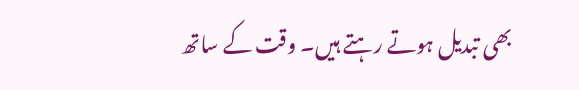بھی تبدیل ہوتے رہتے ہیں۔ وقت کے ساتھ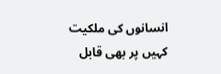انسانوں کی ملکیت کہیں پر بھی قابل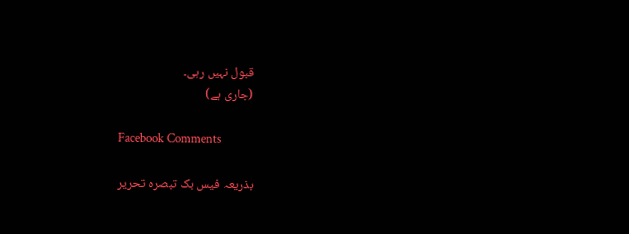قبول نہیں رہی۔
(جاری ہے)

Facebook Comments

بذریعہ فیس بک تبصرہ تحریر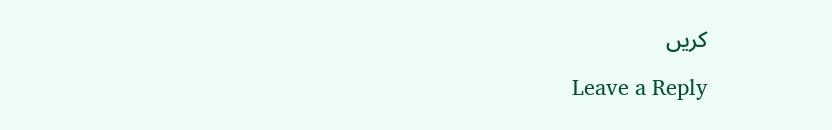کریں

Leave a Reply